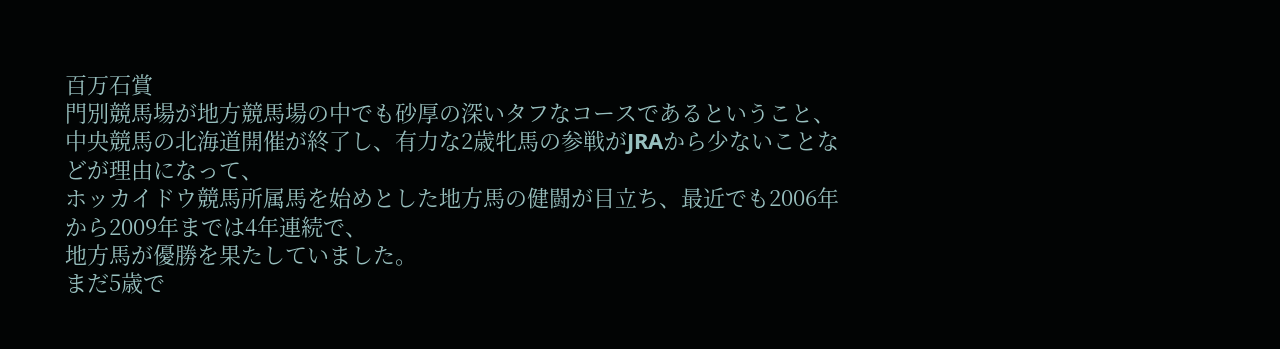百万石賞
門別競馬場が地方競馬場の中でも砂厚の深いタフなコースであるということ、
中央競馬の北海道開催が終了し、有力な2歳牝馬の参戦がJRAから少ないことなどが理由になって、
ホッカイドウ競馬所属馬を始めとした地方馬の健闘が目立ち、最近でも2006年から2009年までは4年連続で、
地方馬が優勝を果たしていました。
まだ5歳で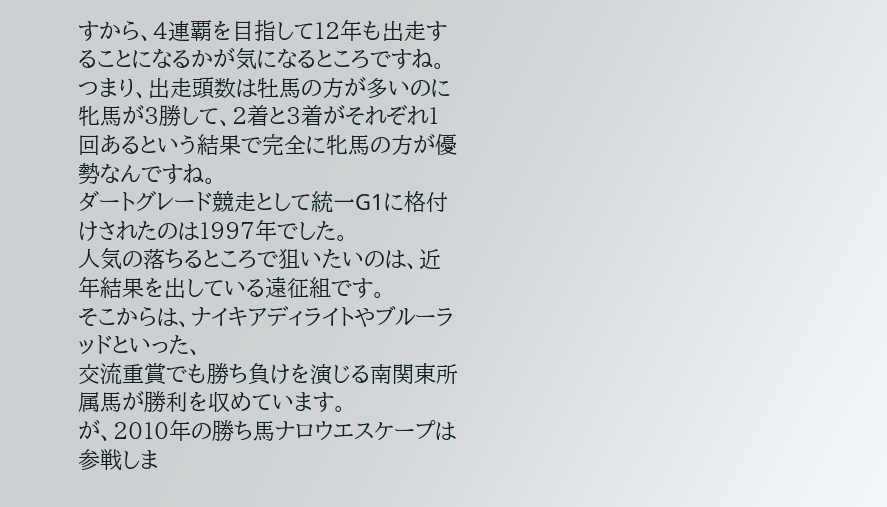すから、4連覇を目指して12年も出走することになるかが気になるところですね。
つまり、出走頭数は牡馬の方が多いのに牝馬が3勝して、2着と3着がそれぞれ1回あるという結果で完全に牝馬の方が優勢なんですね。
ダートグレード競走として統一G1に格付けされたのは1997年でした。
人気の落ちるところで狙いたいのは、近年結果を出している遠征組です。
そこからは、ナイキアディライトやブルーラッドといった、
交流重賞でも勝ち負けを演じる南関東所属馬が勝利を収めています。
が、2010年の勝ち馬ナロウエスケープは参戦しま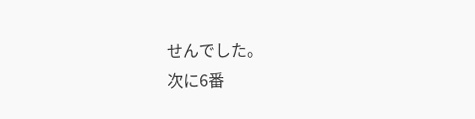せんでした。
次に6番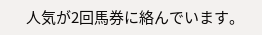人気が2回馬券に絡んでいます。